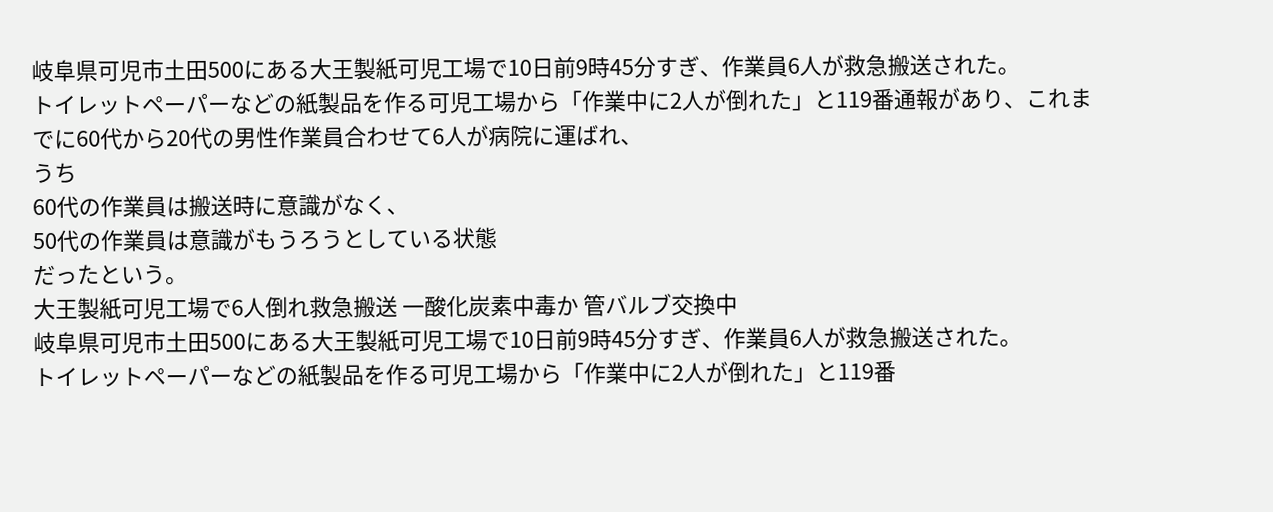岐阜県可児市土田500にある大王製紙可児工場で10日前9時45分すぎ、作業員6人が救急搬送された。
トイレットペーパーなどの紙製品を作る可児工場から「作業中に2人が倒れた」と119番通報があり、これまでに60代から20代の男性作業員合わせて6人が病院に運ばれ、
うち
60代の作業員は搬送時に意識がなく、
50代の作業員は意識がもうろうとしている状態
だったという。
大王製紙可児工場で6人倒れ救急搬送 一酸化炭素中毒か 管バルブ交換中
岐阜県可児市土田500にある大王製紙可児工場で10日前9時45分すぎ、作業員6人が救急搬送された。
トイレットペーパーなどの紙製品を作る可児工場から「作業中に2人が倒れた」と119番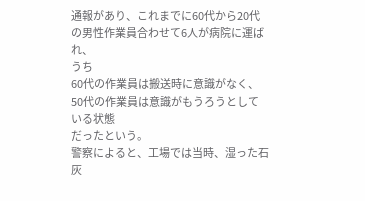通報があり、これまでに60代から20代の男性作業員合わせて6人が病院に運ばれ、
うち
60代の作業員は搬送時に意識がなく、
50代の作業員は意識がもうろうとしている状態
だったという。
警察によると、工場では当時、湿った石灰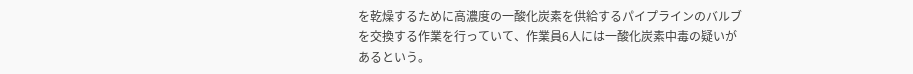を乾燥するために高濃度の一酸化炭素を供給するパイプラインのバルブを交換する作業を行っていて、作業員6人には一酸化炭素中毒の疑いがあるという。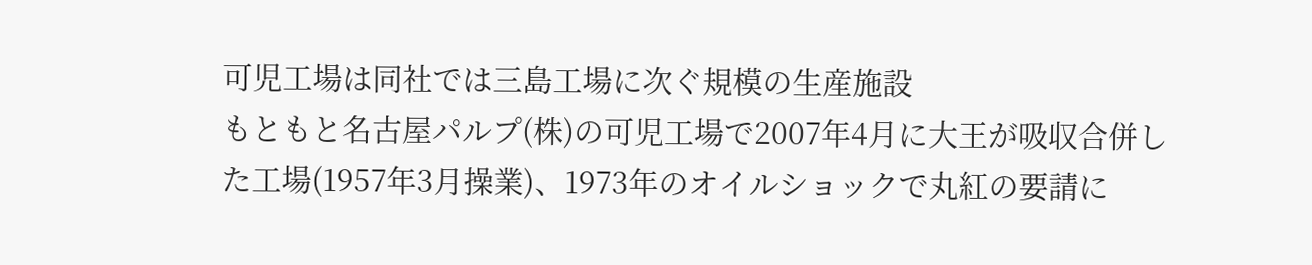可児工場は同社では三島工場に次ぐ規模の生産施設
もともと名古屋パルプ(株)の可児工場で2007年4月に大王が吸収合併した工場(1957年3月操業)、1973年のオイルショックで丸紅の要請に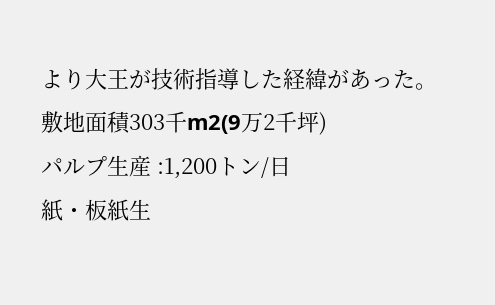より大王が技術指導した経緯があった。
敷地面積303千m2(9万2千坪)
パルプ生産 :1,200トン/日
紙・板紙生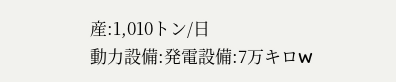産:1,010トン/日
動力設備:発電設備:7万キロW